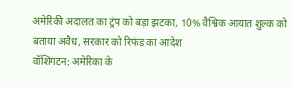अमेरिकी अदालत का ट्रंप को बड़ा झटका, 10% वैश्विक आयात शुल्क को बताया अवैध, सरकार को रिफंड का आदेश
वॉशिंगटन: अमेरिका के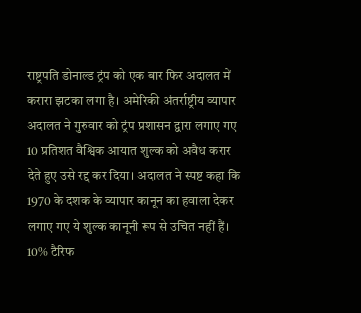राष्ट्रपति डोनाल्ड ट्रंप को एक बार फिर अदालत में करारा झटका लगा है। अमेरिकी अंतर्राष्ट्रीय व्यापार अदालत ने गुरुवार को ट्रंप प्रशासन द्वारा लगाए गए 10 प्रतिशत वैश्विक आयात शुल्क को अवैध करार देते हुए उसे रद्द कर दिया। अदालत ने स्पष्ट कहा कि 1970 के दशक के व्यापार कानून का हवाला देकर लगाए गए ये शुल्क कानूनी रूप से उचित नहीं हैं।
10% टैरिफ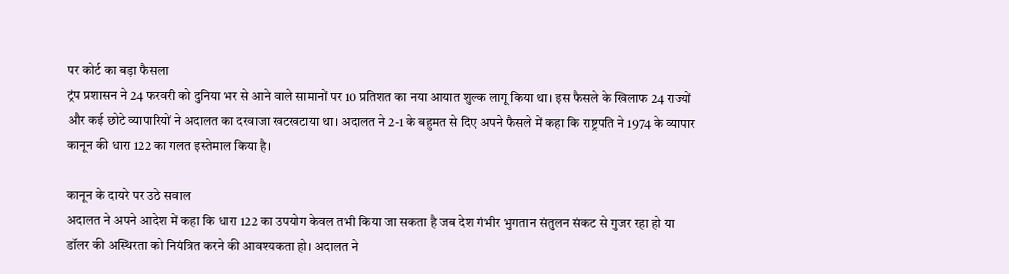पर कोर्ट का बड़ा फैसला
ट्रंप प्रशासन ने 24 फरवरी को दुनिया भर से आने वाले सामानों पर 10 प्रतिशत का नया आयात शुल्क लागू किया था। इस फैसले के खिलाफ 24 राज्यों और कई छोटे व्यापारियों ने अदालत का दरवाजा खटखटाया था। अदालत ने 2-1 के बहुमत से दिए अपने फैसले में कहा कि राष्ट्रपति ने 1974 के व्यापार कानून की धारा 122 का गलत इस्तेमाल किया है।

कानून के दायरे पर उठे सवाल
अदालत ने अपने आदेश में कहा कि धारा 122 का उपयोग केवल तभी किया जा सकता है जब देश गंभीर भुगतान संतुलन संकट से गुजर रहा हो या डॉलर की अस्थिरता को नियंत्रित करने की आवश्यकता हो। अदालत ने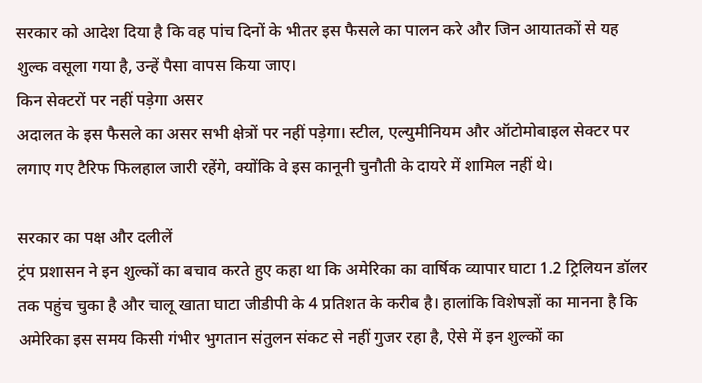सरकार को आदेश दिया है कि वह पांच दिनों के भीतर इस फैसले का पालन करे और जिन आयातकों से यह शुल्क वसूला गया है, उन्हें पैसा वापस किया जाए।
किन सेक्टरों पर नहीं पड़ेगा असर
अदालत के इस फैसले का असर सभी क्षेत्रों पर नहीं पड़ेगा। स्टील, एल्युमीनियम और ऑटोमोबाइल सेक्टर पर लगाए गए टैरिफ फिलहाल जारी रहेंगे, क्योंकि वे इस कानूनी चुनौती के दायरे में शामिल नहीं थे।

सरकार का पक्ष और दलीलें
ट्रंप प्रशासन ने इन शुल्कों का बचाव करते हुए कहा था कि अमेरिका का वार्षिक व्यापार घाटा 1.2 ट्रिलियन डॉलर तक पहुंच चुका है और चालू खाता घाटा जीडीपी के 4 प्रतिशत के करीब है। हालांकि विशेषज्ञों का मानना है कि अमेरिका इस समय किसी गंभीर भुगतान संतुलन संकट से नहीं गुजर रहा है, ऐसे में इन शुल्कों का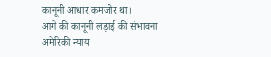कानूनी आधार कमजोर था।
आगे की कानूनी लड़ाई की संभावना
अमेरिकी न्याय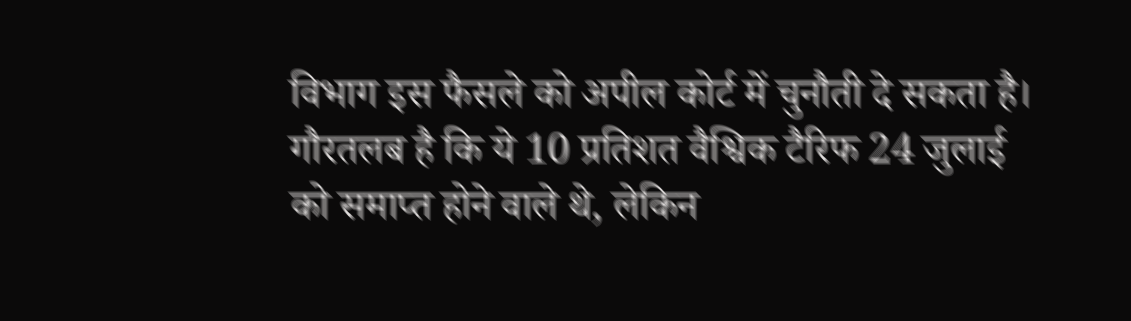विभाग इस फैसले को अपील कोर्ट में चुनौती दे सकता है। गौरतलब है कि ये 10 प्रतिशत वैश्विक टैरिफ 24 जुलाई को समाप्त होने वाले थे, लेकिन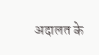अदालत के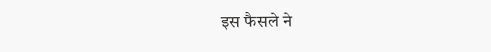इस फैसले ने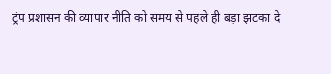ट्रंप प्रशासन की व्यापार नीति को समय से पहले ही बड़ा झटका दे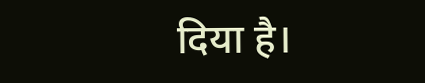दिया है।